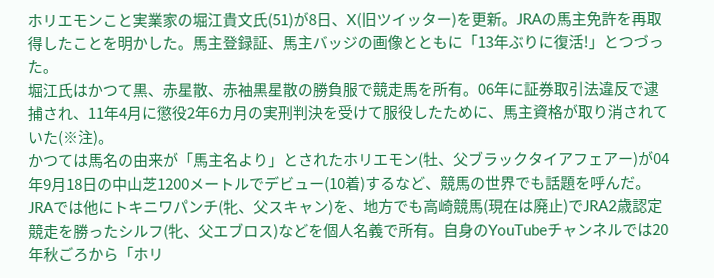ホリエモンこと実業家の堀江貴文氏(51)が8日、X(旧ツイッター)を更新。JRAの馬主免許を再取得したことを明かした。馬主登録証、馬主バッジの画像とともに「13年ぶりに復活!」とつづった。
堀江氏はかつて黒、赤星散、赤袖黒星散の勝負服で競走馬を所有。06年に証券取引法違反で逮捕され、11年4月に懲役2年6カ月の実刑判決を受けて服役したために、馬主資格が取り消されていた(※注)。
かつては馬名の由来が「馬主名より」とされたホリエモン(牡、父ブラックタイアフェアー)が04年9月18日の中山芝1200メートルでデビュー(10着)するなど、競馬の世界でも話題を呼んだ。JRAでは他にトキニワパンチ(牝、父スキャン)を、地方でも高崎競馬(現在は廃止)でJRA2歳認定競走を勝ったシルフ(牝、父エブロス)などを個人名義で所有。自身のYouTubeチャンネルでは20年秋ごろから「ホリ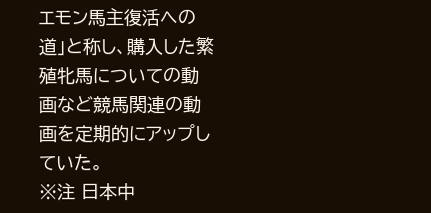エモン馬主復活への道」と称し、購入した繁殖牝馬についての動画など競馬関連の動画を定期的にアップしていた。
※注 日本中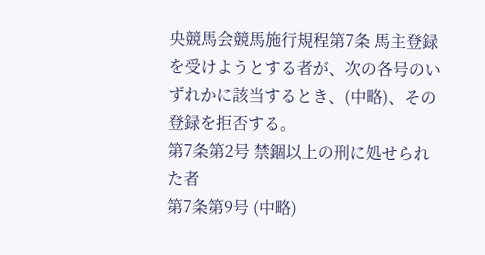央競馬会競馬施行規程第7条 馬主登録を受けようとする者が、次の各号のいずれかに該当するとき、(中略)、その登録を拒否する。
第7条第2号 禁錮以上の刑に処せられた者
第7条第9号 (中略)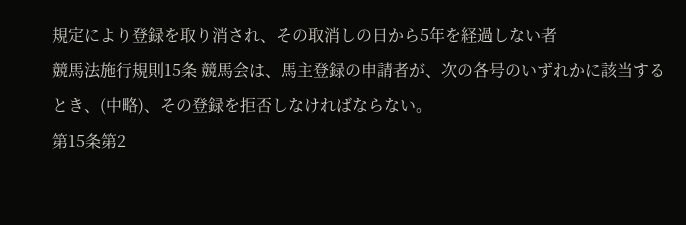規定により登録を取り消され、その取消しの日から5年を経過しない者
競馬法施行規則15条 競馬会は、馬主登録の申請者が、次の各号のいずれかに該当するとき、(中略)、その登録を拒否しなければならない。
第15条第2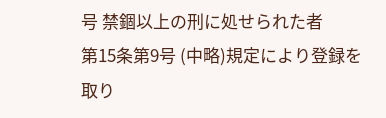号 禁錮以上の刑に処せられた者
第15条第9号 (中略)規定により登録を取り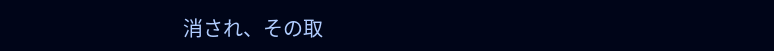消され、その取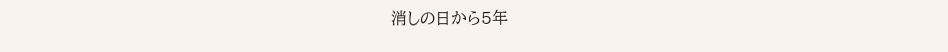消しの日から5年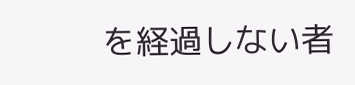を経過しない者